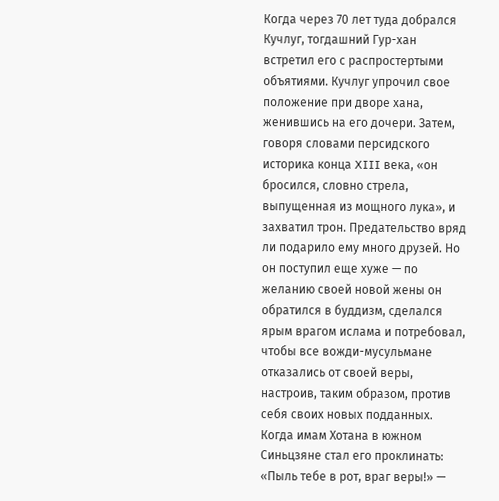Когда через 70 лет туда добрался Кучлуг, тогдашний Гур-хан встретил его с распростертыми объятиями. Кучлуг упрочил свое положение при дворе хана, женившись на его дочери. Затем, говоря словами персидского историка конца XIII века, «он бросился, словно стрела, выпущенная из мощного лука», и захватил трон. Предательство вряд ли подарило ему много друзей. Но он поступил еще хуже — по желанию своей новой жены он обратился в буддизм, сделался ярым врагом ислама и потребовал, чтобы все вожди-мусульмане отказались от своей веры, настроив, таким образом, против себя своих новых подданных. Когда имам Хотана в южном Синьцзяне стал его проклинать: «Пыль тебе в рот, враг веры!» —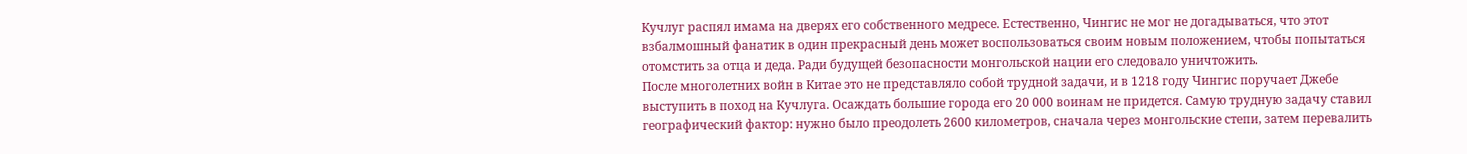Кучлуг распял имама на дверях его собственного медресе. Естественно, Чингис не мог не догадываться, что этот взбалмошный фанатик в один прекрасный день может воспользоваться своим новым положением, чтобы попытаться отомстить за отца и деда. Ради будущей безопасности монгольской нации его следовало уничтожить.
После многолетних войн в Китае это не представляло собой трудной задачи, и в 1218 году Чингис поручает Джебе выступить в поход на Кучлуга. Осаждать большие города его 20 000 воинам не придется. Самую трудную задачу ставил географический фактор: нужно было преодолеть 2600 километров, сначала через монгольские степи, затем перевалить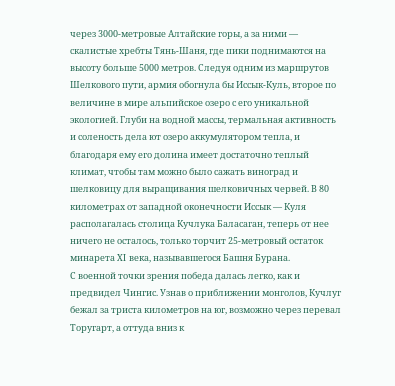через 3000-метровые Алтайские горы, а за ними — скалистые хребты Тянь-Шаня, где пики поднимаются на высоту больше 5000 метров. Следуя одним из маршрутов Шелкового пути, армия обогнула бы Иссык-Куль, второе по величине в мире альпийское озеро с его уникальной экологией. Глуби на водной массы, термальная активность и соленость дела ют озеро аккумулятором тепла, и благодаря ему его долина имеет достаточно теплый климат, чтобы там можно было сажать виноград и шелковицу для выращивания шелковичных червей. В 80 километрах от западной оконечности Иссык — Куля располагалась столица Кучлука Баласаган, теперь от нее ничего не осталось, только торчит 25-метровый остаток минарета XI века, называвшегося Башня Бурана.
С военной точки зрения победа далась легко, как и предвидел Чингис. Узнав о приближении монголов, Кучлуг бежал за триста километров на юг, возможно через перевал Торугарт, а оттуда вниз к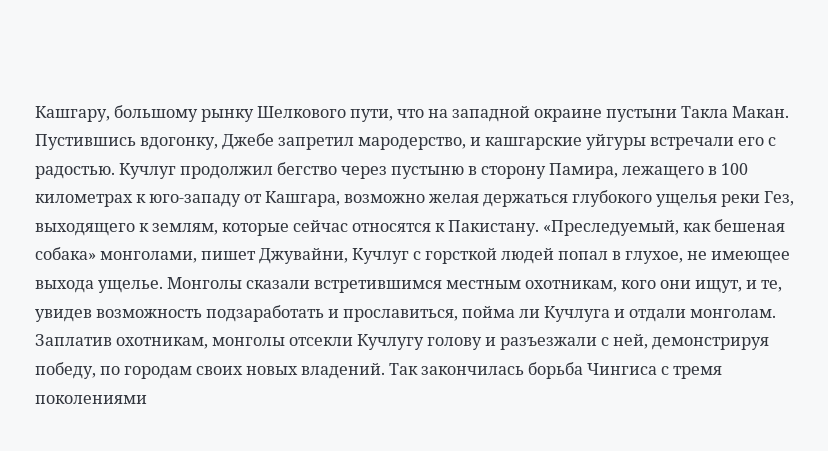Кашгару, большому рынку Шелкового пути, что на западной окраине пустыни Такла Макан. Пустившись вдогонку, Джебе запретил мародерство, и кашгарские уйгуры встречали его с радостью. Кучлуг продолжил бегство через пустыню в сторону Памира, лежащего в 100 километрах к юго-западу от Кашгара, возможно желая держаться глубокого ущелья реки Гез, выходящего к землям, которые сейчас относятся к Пакистану. «Преследуемый, как бешеная собака» монголами, пишет Джувайни, Кучлуг с горсткой людей попал в глухое, не имеющее выхода ущелье. Монголы сказали встретившимся местным охотникам, кого они ищут, и те, увидев возможность подзаработать и прославиться, пойма ли Кучлуга и отдали монголам. Заплатив охотникам, монголы отсекли Кучлугу голову и разъезжали с ней, демонстрируя победу, по городам своих новых владений. Так закончилась борьба Чингиса с тремя поколениями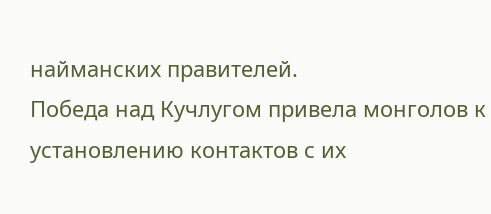найманских правителей.
Победа над Кучлугом привела монголов к установлению контактов с их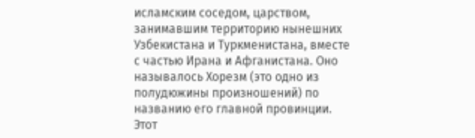исламским соседом, царством, занимавшим территорию нынешних Узбекистана и Туркменистана, вместе с частью Ирана и Афганистана. Оно называлось Хорезм (это одно из полудюжины произношений) по названию его главной провинции. Этот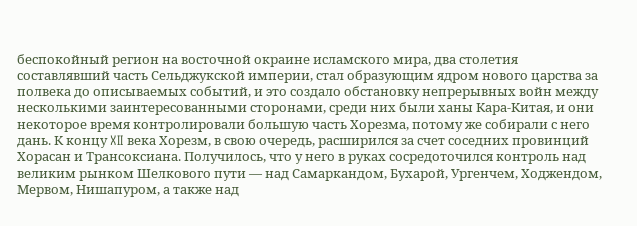беспокойный регион на восточной окраине исламского мира, два столетия составлявший часть Сельджукской империи, стал образующим ядром нового царства за полвека до описываемых событий, и это создало обстановку непрерывных войн между несколькими заинтересованными сторонами, среди них были ханы Кара-Китая, и они некоторое время контролировали большую часть Хорезма, потому же собирали с него дань. К концу XII века Хорезм, в свою очередь, расширился за счет соседних провинций Хорасан и Трансоксиана. Получилось, что у него в руках сосредоточился контроль над великим рынком Шелкового пути — над Самаркандом, Бухарой, Ургенчем, Ходжендом, Мервом, Нишапуром, а также над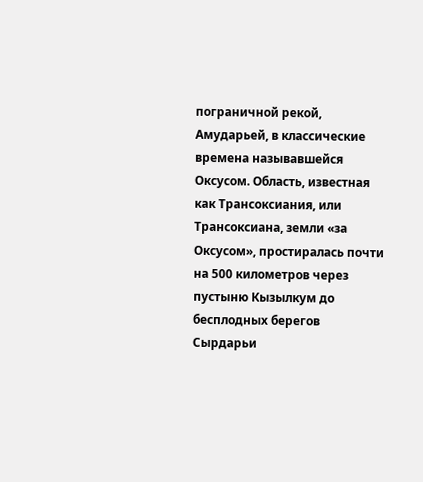пограничной рекой, Амударьей, в классические времена называвшейся Оксусом. Область, известная как Трансоксиания, или Трансоксиана, земли «за Оксусом», простиралась почти на 500 километров через пустыню Кызылкум до бесплодных берегов Сырдарьи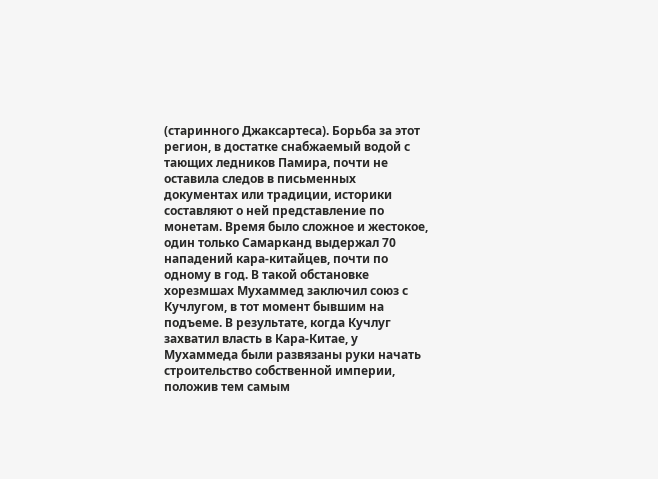(старинного Джаксартеса). Борьба за этот регион, в достатке снабжаемый водой с тающих ледников Памира, почти не оставила следов в письменных документах или традиции, историки составляют о ней представление по монетам. Время было сложное и жестокое, один только Самарканд выдержал 70 нападений кара-китайцев, почти по одному в год. В такой обстановке хорезмшах Мухаммед заключил союз с Кучлугом, в тот момент бывшим на подъеме. В результате, когда Кучлуг захватил власть в Кара-Китае, у Мухаммеда были развязаны руки начать строительство собственной империи, положив тем самым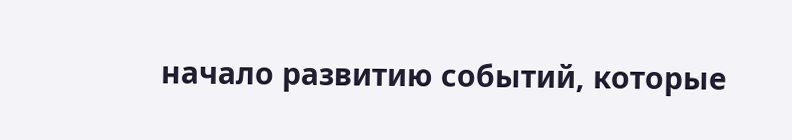начало развитию событий, которые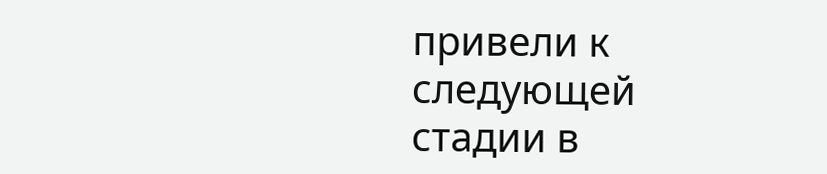привели к следующей стадии в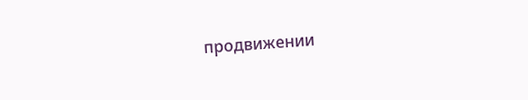продвижении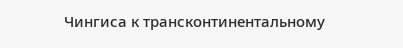Чингиса к трансконтинентальному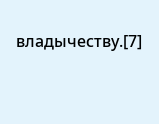владычеству.[7]